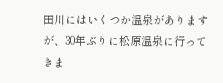田川にはいくつか温泉がありますが、30年ぶりに松原温泉に行ってきま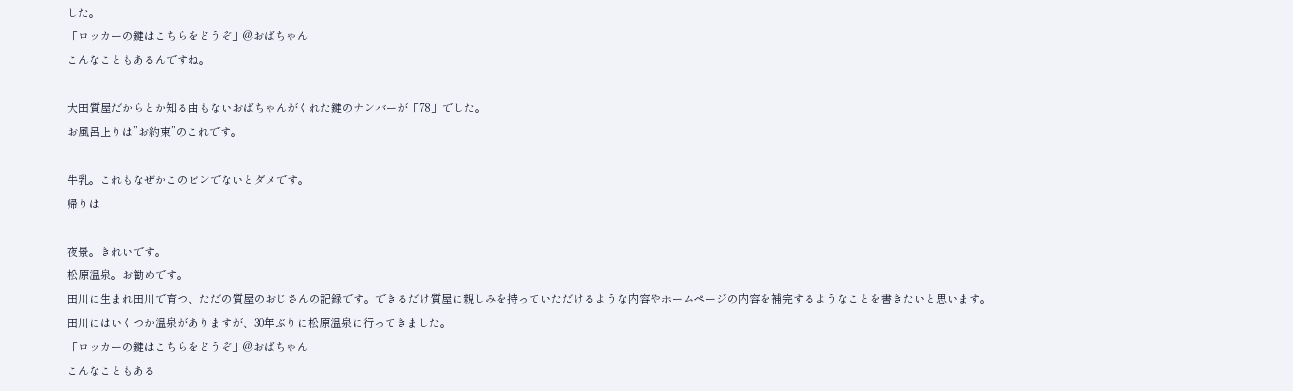した。
「ロッカーの鍵はこちらをどうぞ」@おばちゃん
こんなこともあるんですね。

大田質屋だからとか知る由もないおばちゃんがくれた鍵のナンバーが「78」でした。
お風呂上りは”お約束”のこれです。

牛乳。これもなぜかこのビンでないとダメです。
帰りは

夜景。きれいです。
松原温泉。お勧めです。
田川に生まれ田川で育つ、ただの質屋のおじさんの記録です。できるだけ質屋に親しみを持っていただけるような内容やホームページの内容を補完するようなことを書きたいと思います。
田川にはいくつか温泉がありますが、30年ぶりに松原温泉に行ってきました。
「ロッカーの鍵はこちらをどうぞ」@おばちゃん
こんなこともある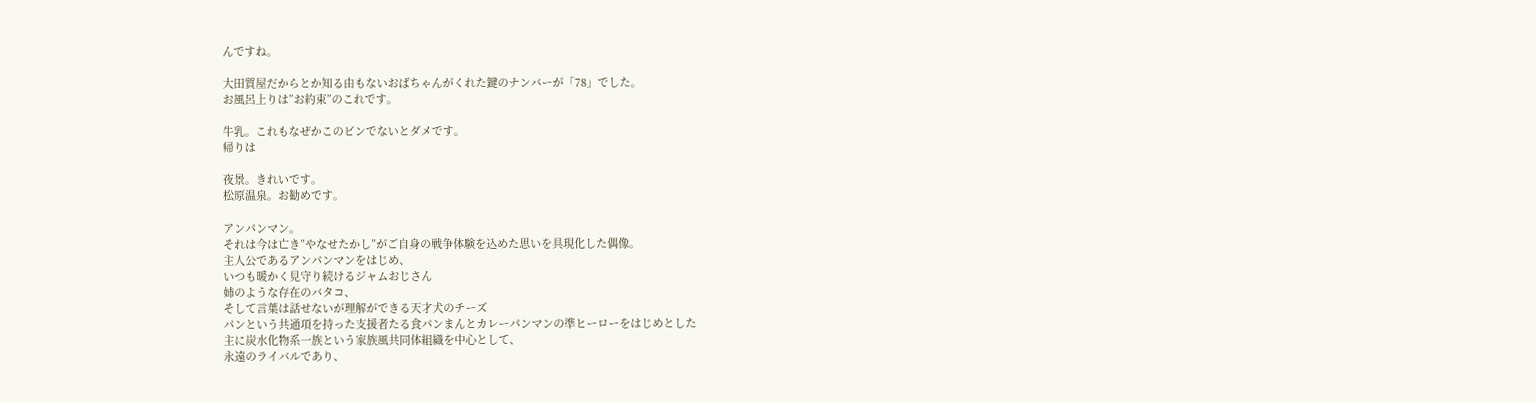んですね。

大田質屋だからとか知る由もないおばちゃんがくれた鍵のナンバーが「78」でした。
お風呂上りは”お約束”のこれです。

牛乳。これもなぜかこのビンでないとダメです。
帰りは

夜景。きれいです。
松原温泉。お勧めです。

アンパンマン。
それは今は亡き”やなせたかし”がご自身の戦争体験を込めた思いを具現化した偶像。
主人公であるアンパンマンをはじめ、
いつも暖かく見守り続けるジャムおじさん
姉のような存在のバタコ、
そして言葉は話せないが理解ができる天才犬のチーズ
パンという共通項を持った支援者たる食パンまんとカレーパンマンの準ヒーローをはじめとした
主に炭水化物系一族という家族風共同体組織を中心として、
永遠のライバルであり、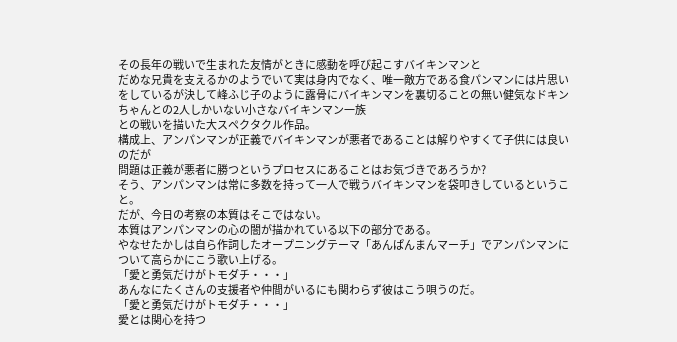その長年の戦いで生まれた友情がときに感動を呼び起こすバイキンマンと
だめな兄貴を支えるかのようでいて実は身内でなく、唯一敵方である食パンマンには片思いをしているが決して峰ふじ子のように露骨にバイキンマンを裏切ることの無い健気なドキンちゃんとの2人しかいない小さなバイキンマン一族
との戦いを描いた大スペクタクル作品。
構成上、アンパンマンが正義でバイキンマンが悪者であることは解りやすくて子供には良いのだが
問題は正義が悪者に勝つというプロセスにあることはお気づきであろうか?
そう、アンパンマンは常に多数を持って一人で戦うバイキンマンを袋叩きしているということ。
だが、今日の考察の本質はそこではない。
本質はアンパンマンの心の闇が描かれている以下の部分である。
やなせたかしは自ら作詞したオープニングテーマ「あんぱんまんマーチ」でアンパンマンについて高らかにこう歌い上げる。
「愛と勇気だけがトモダチ・・・」
あんなにたくさんの支援者や仲間がいるにも関わらず彼はこう唄うのだ。
「愛と勇気だけがトモダチ・・・」
愛とは関心を持つ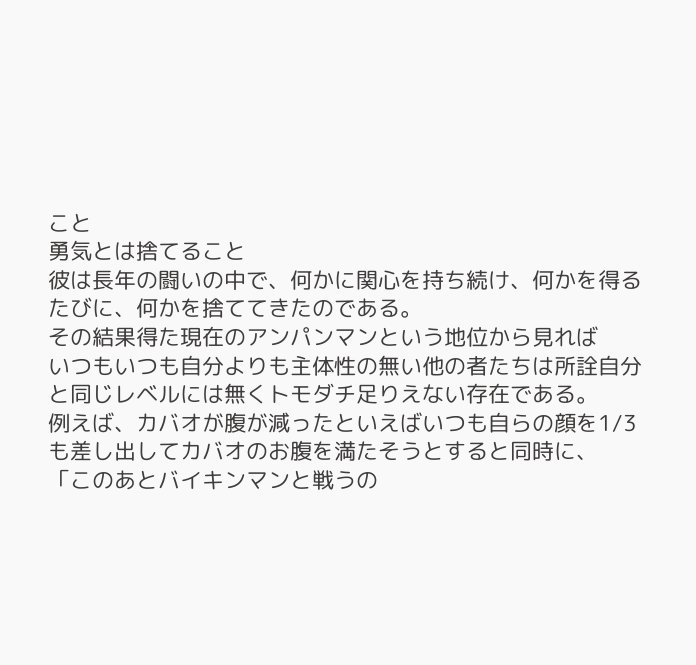こと
勇気とは捨てること
彼は長年の闘いの中で、何かに関心を持ち続け、何かを得るたびに、何かを捨ててきたのである。
その結果得た現在のアンパンマンという地位から見れば
いつもいつも自分よりも主体性の無い他の者たちは所詮自分と同じレベルには無くトモダチ足りえない存在である。
例えば、カバオが腹が減ったといえばいつも自らの顔を1/3も差し出してカバオのお腹を満たそうとすると同時に、
「このあとバイキンマンと戦うの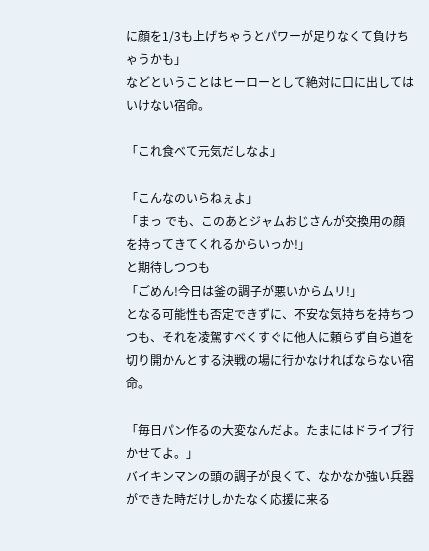に顔を1/3も上げちゃうとパワーが足りなくて負けちゃうかも」
などということはヒーローとして絶対に口に出してはいけない宿命。

「これ食べて元気だしなよ」

「こんなのいらねぇよ」
「まっ でも、このあとジャムおじさんが交換用の顔を持ってきてくれるからいっか!」
と期待しつつも
「ごめん!今日は釜の調子が悪いからムリ!」
となる可能性も否定できずに、不安な気持ちを持ちつつも、それを凌駕すべくすぐに他人に頼らず自ら道を切り開かんとする決戦の場に行かなければならない宿命。

「毎日パン作るの大変なんだよ。たまにはドライブ行かせてよ。」
バイキンマンの頭の調子が良くて、なかなか強い兵器ができた時だけしかたなく応援に来る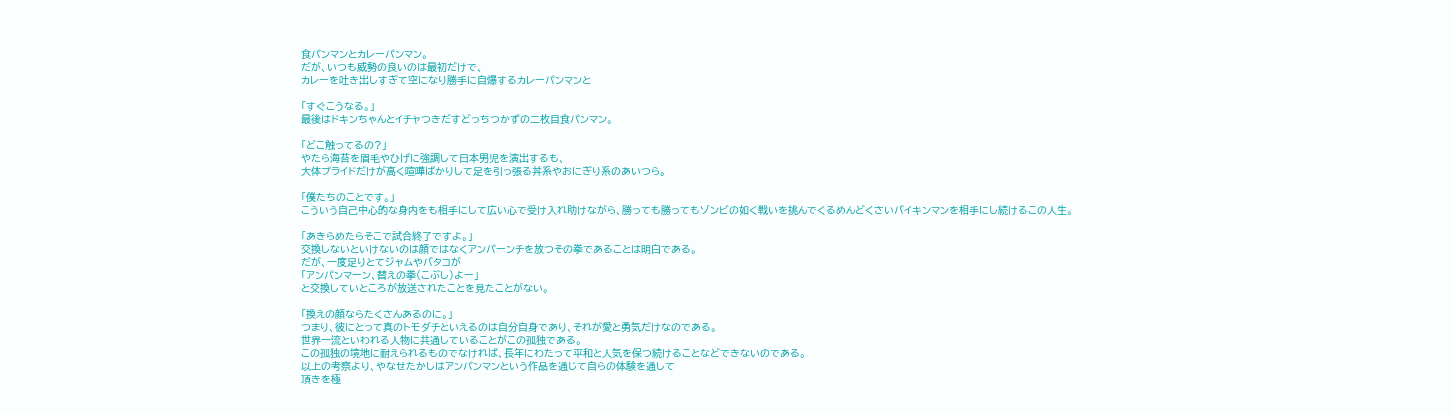食パンマンとカレーパンマン。
だが、いつも威勢の良いのは最初だけで、
カレーを吐き出しすぎて空になり勝手に自爆するカレーパンマンと

「すぐこうなる。」
最後はドキンちゃんとイチャつきだすどっちつかずの二枚目食パンマン。

「どこ触ってるの?」
やたら海苔を眉毛やひげに強調して日本男児を演出するも、
大体プライドだけが高く喧嘩ばかりして足を引っ張る丼系やおにぎり系のあいつら。

「僕たちのことです。」
こういう自己中心的な身内をも相手にして広い心で受け入れ助けながら、勝っても勝ってもゾンビの如く戦いを挑んでくるめんどくさいバイキンマンを相手にし続けるこの人生。

「あきらめたらそこで試合終了ですよ。」
交換しないといけないのは顔ではなくアンパーンチを放つその拳であることは明白である。
だが、一度足りとてジャムやバタコが
「アンパンマーン、替えの拳(こぶし)よー」
と交換していところが放送されたことを見たことがない。

「換えの顔ならたくさんあるのに。」
つまり、彼にとって真のトモダチといえるのは自分自身であり、それが愛と勇気だけなのである。
世界一流といわれる人物に共通していることがこの孤独である。
この孤独の境地に耐えられるものでなければ、長年にわたって平和と人気を保つ続けることなどできないのである。
以上の考察より、やなせたかしはアンパンマンという作品を通じて自らの体験を通して
頂きを極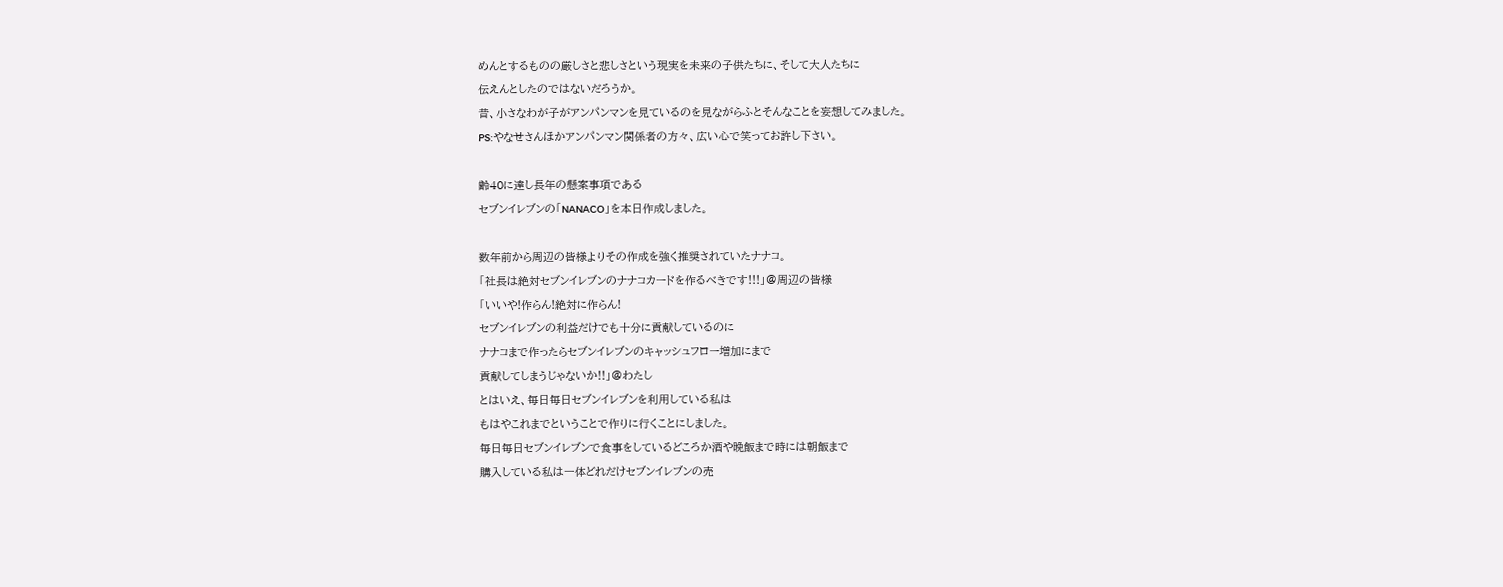めんとするものの厳しさと悲しさという現実を未来の子供たちに、そして大人たちに
伝えんとしたのではないだろうか。
昔、小さなわが子がアンパンマンを見ているのを見ながらふとそんなことを妄想してみました。
PS:やなせさんほかアンパンマン関係者の方々、広い心で笑ってお許し下さい。

齢40に達し長年の懸案事項である
セブンイレブンの「NANACO」を本日作成しました。

数年前から周辺の皆様よりその作成を強く推奨されていたナナコ。
「社長は絶対セブンイレブンのナナコカードを作るべきです!!!」@周辺の皆様
「いいや!作らん!絶対に作らん!
セブンイレブンの利益だけでも十分に貢献しているのに
ナナコまで作ったらセブンイレブンのキャッシュフロー増加にまで
貢献してしまうじゃないか!!」@わたし
とはいえ、毎日毎日セブンイレブンを利用している私は
もはやこれまでということで作りに行くことにしました。
毎日毎日セブンイレブンで食事をしているどころか酒や晩飯まで時には朝飯まで
購入している私は一体どれだけセブンイレブンの売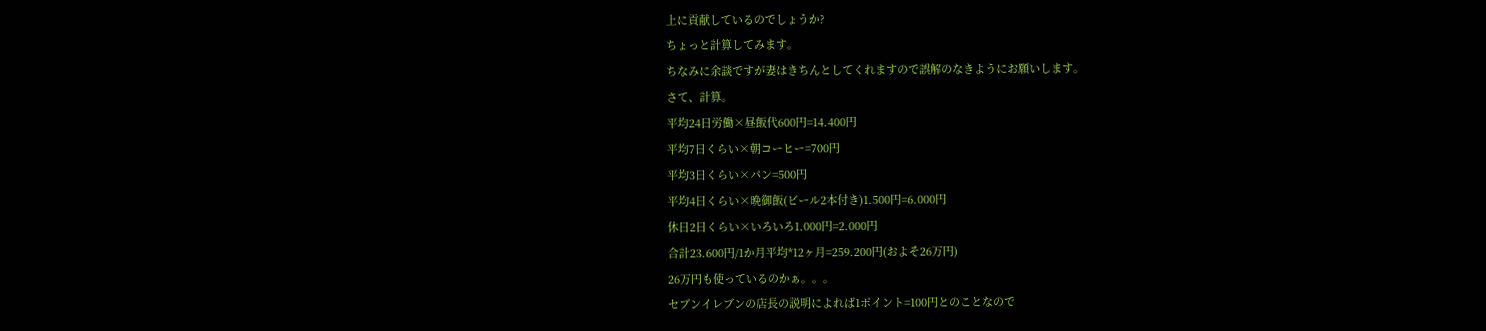上に貢献しているのでしょうか?
ちょっと計算してみます。
ちなみに余談ですが妻はきちんとしてくれますので誤解のなきようにお願いします。
さて、計算。
平均24日労働×昼飯代600円=14.400円
平均7日くらい×朝コーヒー=700円
平均3日くらい×パン=500円
平均4日くらい×晩御飯(ビール2本付き)1.500円=6.000円
休日2日くらい×いろいろ1.000円=2.000円
合計23.600円/1か月平均*12ヶ月=259.200円(およそ26万円)
26万円も使っているのかぁ。。。
セブンイレブンの店長の説明によれば1ポイント=100円とのことなので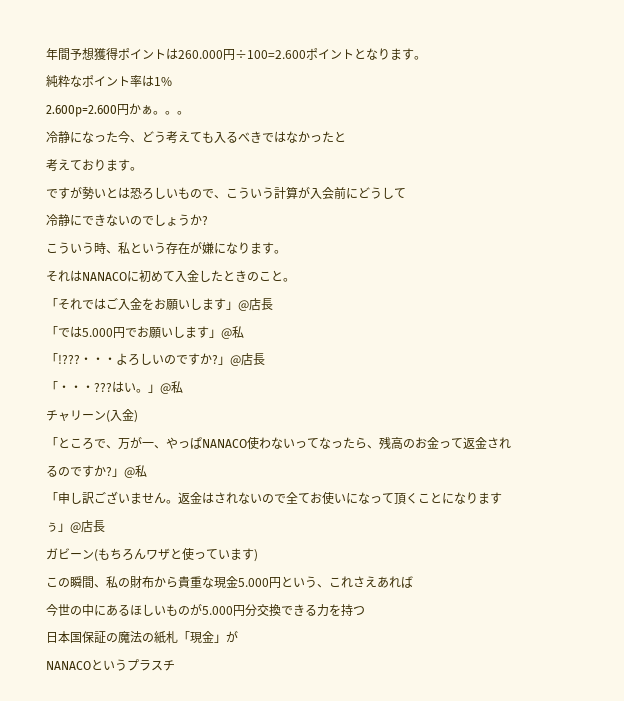年間予想獲得ポイントは260.000円÷100=2.600ポイントとなります。
純粋なポイント率は1%
2.600p=2.600円かぁ。。。
冷静になった今、どう考えても入るべきではなかったと
考えております。
ですが勢いとは恐ろしいもので、こういう計算が入会前にどうして
冷静にできないのでしょうか?
こういう時、私という存在が嫌になります。
それはNANACOに初めて入金したときのこと。
「それではご入金をお願いします」@店長
「では5.000円でお願いします」@私
「!???・・・よろしいのですか?」@店長
「・・・???はい。」@私
チャリーン(入金)
「ところで、万が一、やっぱNANACO使わないってなったら、残高のお金って返金されるのですか?」@私
「申し訳ございません。返金はされないので全てお使いになって頂くことになりますぅ」@店長
ガビーン(もちろんワザと使っています)
この瞬間、私の財布から貴重な現金5.000円という、これさえあれば
今世の中にあるほしいものが5.000円分交換できる力を持つ
日本国保証の魔法の紙札「現金」が
NANACOというプラスチ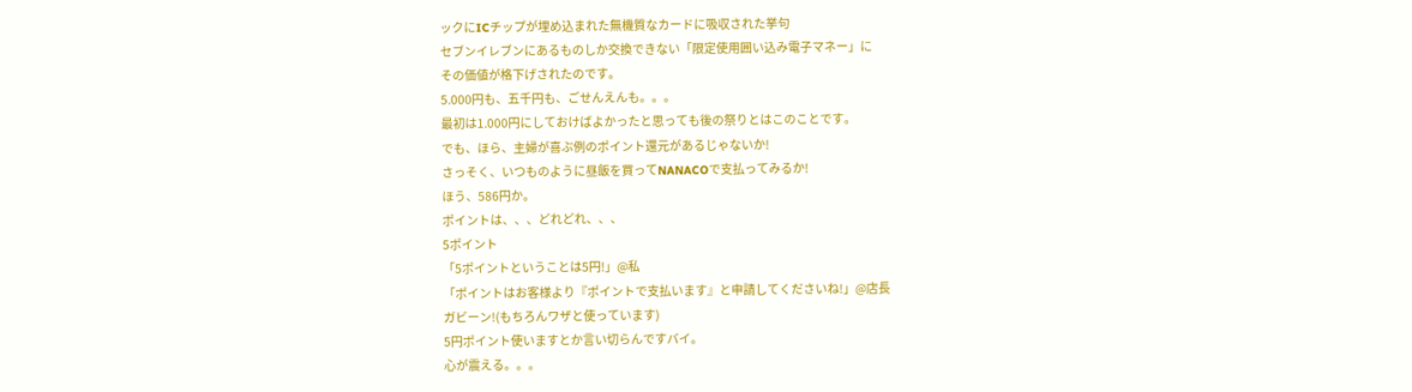ックにICチップが埋め込まれた無機質なカードに吸収された挙句
セブンイレブンにあるものしか交換できない「限定使用囲い込み電子マネー」に
その価値が格下げされたのです。
5.000円も、五千円も、ごせんえんも。。。
最初は1.000円にしておけばよかったと思っても後の祭りとはこのことです。
でも、ほら、主婦が喜ぶ例のポイント還元があるじゃないか!
さっそく、いつものように昼飯を買ってNANACOで支払ってみるか!
ほう、586円か。
ポイントは、、、どれどれ、、、
5ポイント
「5ポイントということは5円!」@私
「ポイントはお客様より『ポイントで支払います』と申請してくださいね!」@店長
ガビーン!(もちろんワザと使っています)
5円ポイント使いますとか言い切らんですバイ。
心が震える。。。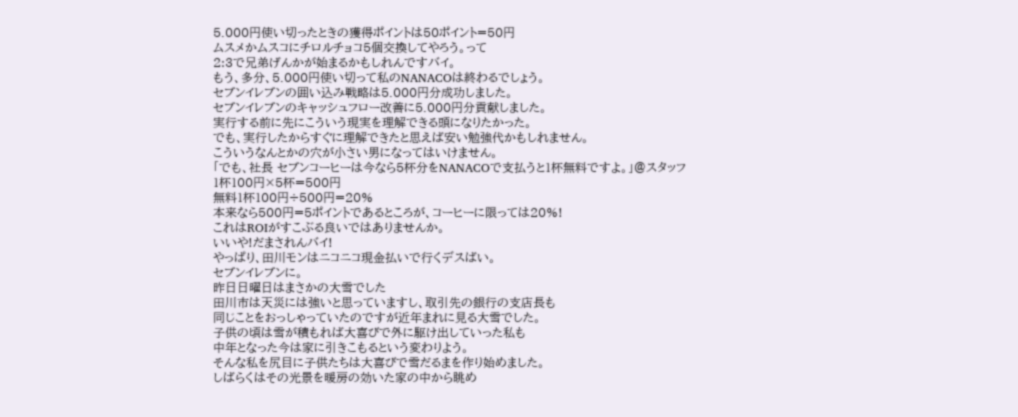5.000円使い切ったときの獲得ポイントは50ポイント=50円
ムスメかムスコにチロルチョコ5個交換してやろう。って
2:3で兄弟げんかが始まるかもしれんですバイ。
もう、多分、5.000円使い切って私のNANACOは終わるでしょう。
セブンイレブンの囲い込み戦略は5.000円分成功しました。
セブンイレブンのキャッシュフロー改善に5.000円分貢献しました。
実行する前に先にこういう現実を理解できる頭になりたかった。
でも、実行したからすぐに理解できたと思えば安い勉強代かもしれません。
こういうなんとかの穴が小さい男になってはいけません。
「でも、社長 セブンコーヒーは今なら5杯分をNANACOで支払うと1杯無料ですよ。」@スタッフ
1杯100円×5杯=500円
無料1杯100円÷500円=20%
本来なら500円=5ポイントであるところが、コーヒーに限っては20%!
これはROIがすこぶる良いではありませんか。
いいや!だまされんバイ!
やっぱり、田川モンはニコニコ現金払いで行くデスばい。
セブンイレブンに。
昨日日曜日はまさかの大雪でした
田川市は天災には強いと思っていますし、取引先の銀行の支店長も
同じことをおっしゃっていたのですが近年まれに見る大雪でした。
子供の頃は雪が積もれば大喜びで外に駆け出していった私も
中年となった今は家に引きこもるという変わりよう。
そんな私を尻目に子供たちは大喜びで雪だるまを作り始めました。
しばらくはその光景を暖房の効いた家の中から眺め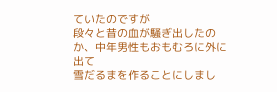ていたのですが
段々と昔の血が騒ぎ出したのか、中年男性もおもむろに外に出て
雪だるまを作ることにしまし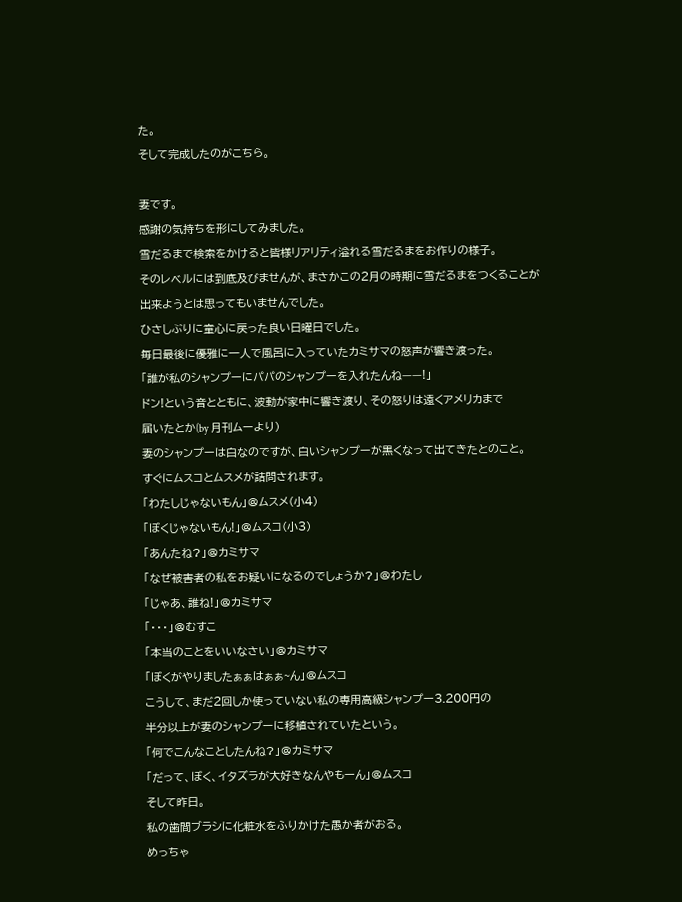た。
そして完成したのがこちら。

妻です。
感謝の気持ちを形にしてみました。
雪だるまで検索をかけると皆様リアリティ溢れる雪だるまをお作りの様子。
そのレベルには到底及びませんが、まさかこの2月の時期に雪だるまをつくることが
出来ようとは思ってもいませんでした。
ひさしぶりに童心に戻った良い日曜日でした。
毎日最後に優雅に一人で風呂に入っていたカミサマの怒声が響き渡った。
「誰が私のシャンプーにパパのシャンプーを入れたんね——!」
ドン!という音とともに、波動が家中に響き渡り、その怒りは遠くアメリカまで
届いたとか(by 月刊ムーより)
妻のシャンプーは白なのですが、白いシャンプーが黒くなって出てきたとのこと。
すぐにムスコとムスメが詰問されます。
「わたしじゃないもん」@ムスメ(小4)
「ぼくじゃないもん!」@ムスコ(小3)
「あんたね?」@カミサマ
「なぜ被害者の私をお疑いになるのでしょうか?」@わたし
「じゃあ、誰ね!」@カミサマ
「・・・」@むすこ
「本当のことをいいなさい」@カミサマ
「ぼくがやりましたぁぁはぁぁ~ん」@ムスコ
こうして、まだ2回しか使っていない私の専用高級シャンプー3.200円の
半分以上が妻のシャンプーに移植されていたという。
「何でこんなことしたんね?」@カミサマ
「だって、ぼく、イタズラが大好きなんやもーん」@ムスコ
そして昨日。
私の歯間ブラシに化粧水をふりかけた愚か者がおる。
めっちゃ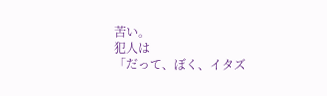苦い。
犯人は
「だって、ぼく、イタズ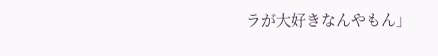ラが大好きなんやもん」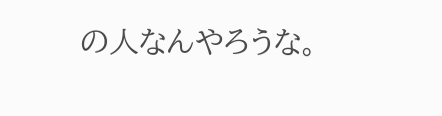の人なんやろうな。